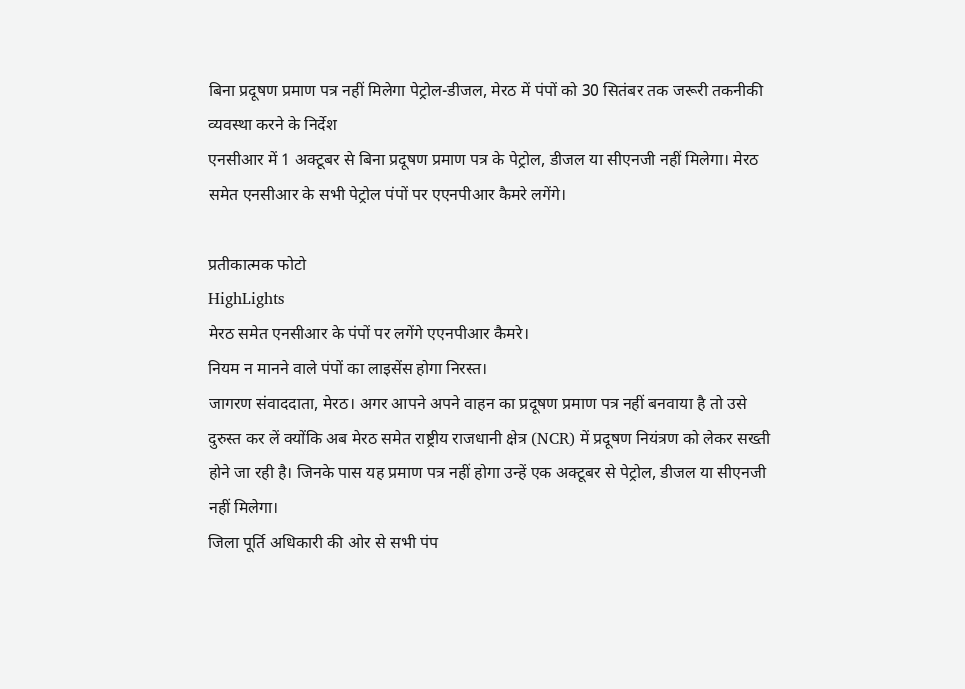बिना प्रदूषण प्रमाण पत्र नहीं मिलेगा पेट्रोल-डीजल, मेरठ में पंपों को 30 सितंबर तक जरूरी तकनीकी व्यवस्था करने के निर्देश
एनसीआर में 1 अक्टूबर से बिना प्रदूषण प्रमाण पत्र के पेट्रोल, डीजल या सीएनजी नहीं मिलेगा। मेरठ समेत एनसीआर के सभी पेट्रोल पंपों पर एएनपीआर कैमरे लगेंगे।

प्रतीकात्मक फोटो
HighLights
मेरठ समेत एनसीआर के पंपों पर लगेंगे एएनपीआर कैमरे।
नियम न मानने वाले पंपों का लाइसेंस होगा निरस्त।
जागरण संवाददाता, मेरठ। अगर आपने अपने वाहन का प्रदूषण प्रमाण पत्र नहीं बनवाया है तो उसे दुरुस्त कर लें क्योंकि अब मेरठ समेत राष्ट्रीय राजधानी क्षेत्र (NCR) में प्रदूषण नियंत्रण को लेकर सख्ती होने जा रही है। जिनके पास यह प्रमाण पत्र नहीं होगा उन्हें एक अक्टूबर से पेट्रोल, डीजल या सीएनजी नहीं मिलेगा।
जिला पूर्ति अधिकारी की ओर से सभी पंप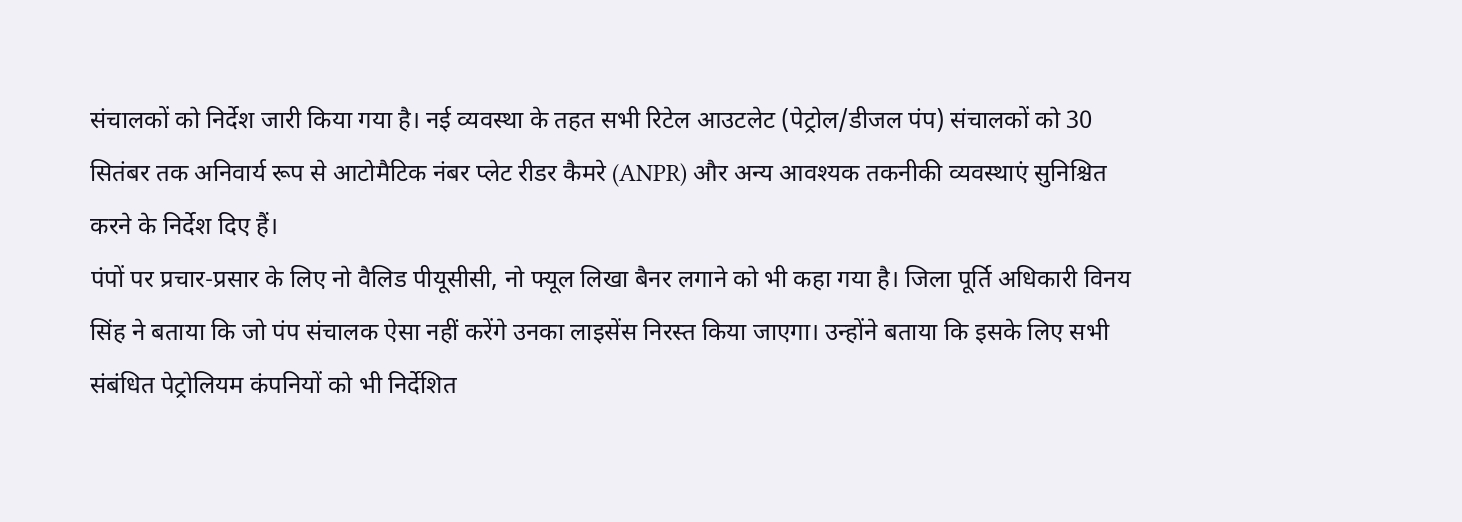संचालकों को निर्देश जारी किया गया है। नई व्यवस्था के तहत सभी रिटेल आउटलेट (पेट्रोल/डीजल पंप) संचालकों को 30 सितंबर तक अनिवार्य रूप से आटोमैटिक नंबर प्लेट रीडर कैमरे (ANPR) और अन्य आवश्यक तकनीकी व्यवस्थाएं सुनिश्चित करने के निर्देश दिए हैं।
पंपों पर प्रचार-प्रसार के लिए नो वैलिड पीयूसीसी, नो फ्यूल लिखा बैनर लगाने को भी कहा गया है। जिला पूर्ति अधिकारी विनय सिंह ने बताया कि जो पंप संचालक ऐसा नहीं करेंगे उनका लाइसेंस निरस्त किया जाएगा। उन्होंने बताया कि इसके लिए सभी संबंधित पेट्रोलियम कंपनियों को भी निर्देशित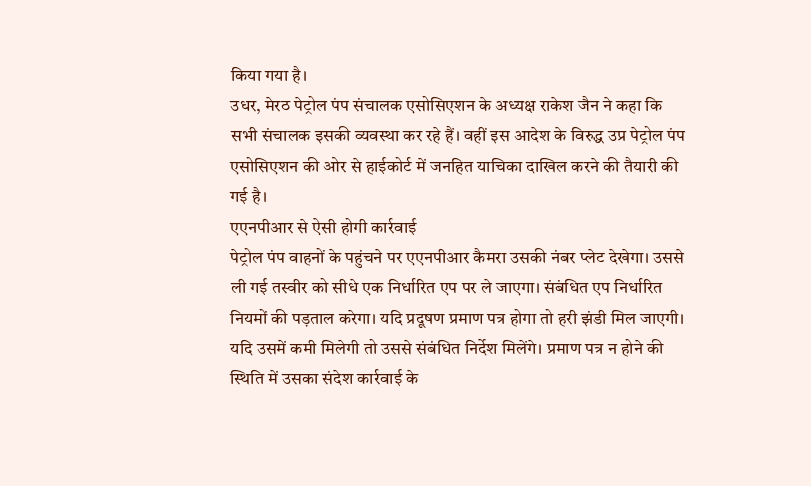किया गया है।
उधर, मेरठ पेट्रोल पंप संचालक एसोसिएशन के अध्यक्ष राकेश जैन ने कहा कि सभी संचालक इसकी व्यवस्था कर रहे हैं। वहीं इस आदेश के विरुद्ध उप्र पेट्रोल पंप एसोसिएशन की ओर से हाईकोर्ट में जनहित याचिका दाखिल करने की तैयारी की गई है।
एएनपीआर से ऐसी होगी कार्रवाई
पेट्रोल पंप वाहनों के पहुंचने पर एएनपीआर कैमरा उसकी नंबर प्लेट देखेगा। उससे ली गई तस्वीर को सीधे एक निर्धारित एप पर ले जाएगा। संबंधित एप निर्धारित नियमों की पड़ताल करेगा। यदि प्रदूषण प्रमाण पत्र होगा तो हरी झंडी मिल जाएगी। यदि उसमें कमी मिलेगी तो उससे संबंधित निर्देश मिलेंगे। प्रमाण पत्र न होने की स्थिति में उसका संदेश कार्रवाई के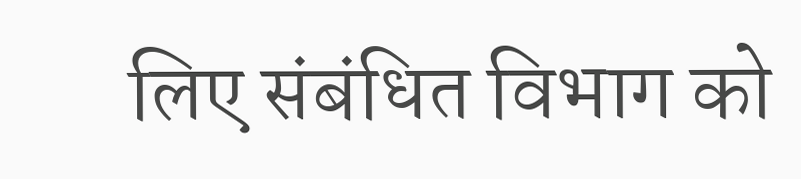लिए संबंधित विभाग को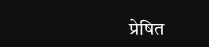प्रेषित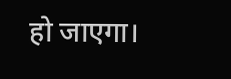हो जाएगा।